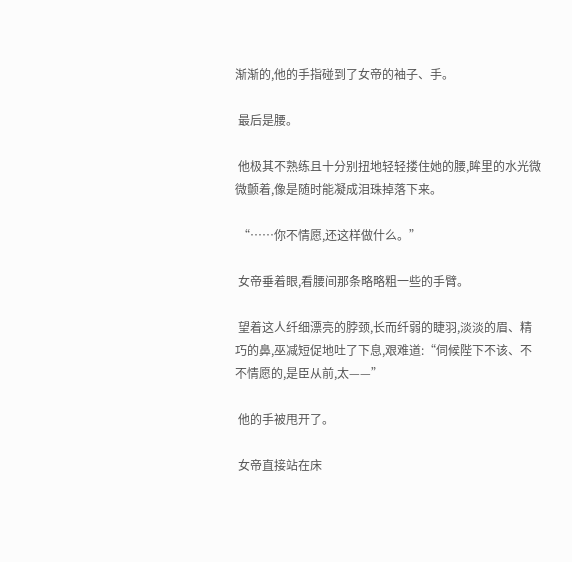渐渐的,他的手指碰到了女帝的袖子、手。

 最后是腰。

 他极其不熟练且十分别扭地轻轻搂住她的腰,眸里的水光微微颤着,像是随时能凝成泪珠掉落下来。

 “……你不情愿,还这样做什么。”

 女帝垂着眼,看腰间那条略略粗一些的手臂。

 望着这人纤细漂亮的脖颈,长而纤弱的睫羽,淡淡的眉、精巧的鼻,巫减短促地吐了下息,艰难道:“伺候陛下不该、不不情愿的,是臣从前,太——”

 他的手被甩开了。

 女帝直接站在床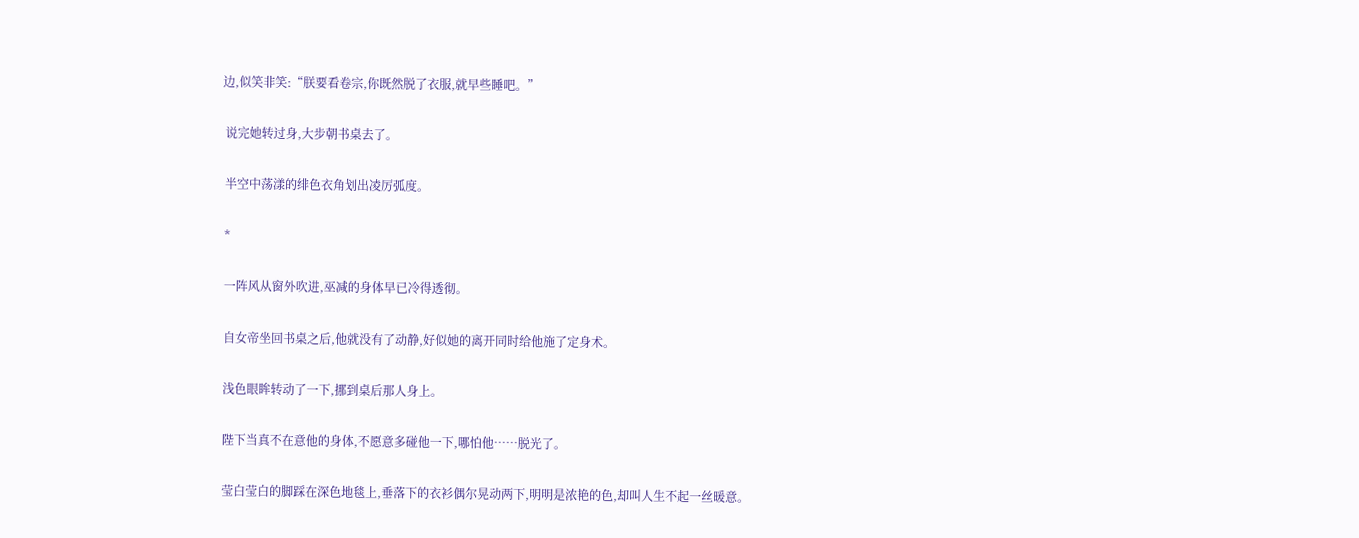边,似笑非笑:“朕要看卷宗,你既然脱了衣服,就早些睡吧。”

 说完她转过身,大步朝书桌去了。

 半空中荡漾的绯色衣角划出凌厉弧度。

 *

 一阵风从窗外吹进,巫减的身体早已冷得透彻。

 自女帝坐回书桌之后,他就没有了动静,好似她的离开同时给他施了定身术。

 浅色眼眸转动了一下,挪到桌后那人身上。

 陛下当真不在意他的身体,不愿意多碰他一下,哪怕他……脱光了。

 莹白莹白的脚踩在深色地毯上,垂落下的衣衫偶尔晃动两下,明明是浓艳的色,却叫人生不起一丝暖意。